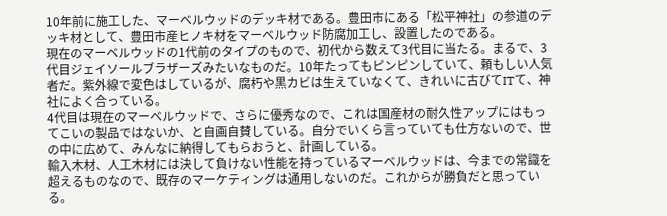10年前に施工した、マーベルウッドのデッキ材である。豊田市にある「松平神社」の参道のデッキ材として、豊田市産ヒノキ材をマーベルウッド防腐加工し、設置したのである。
現在のマーベルウッドの1代前のタイプのもので、初代から数えて3代目に当たる。まるで、3代目ジェイソールブラザーズみたいなものだ。10年たってもピンピンしていて、頼もしい人気者だ。紫外線で変色はしているが、腐朽や黒カビは生えていなくて、きれいに古びてITて、神社によく合っている。
4代目は現在のマーベルウッドで、さらに優秀なので、これは国産材の耐久性アップにはもってこいの製品ではないか、と自画自賛している。自分でいくら言っていても仕方ないので、世の中に広めて、みんなに納得してもらおうと、計画している。
輸入木材、人工木材には決して負けない性能を持っているマーベルウッドは、今までの常識を超えるものなので、既存のマーケティングは通用しないのだ。これからが勝負だと思っている。